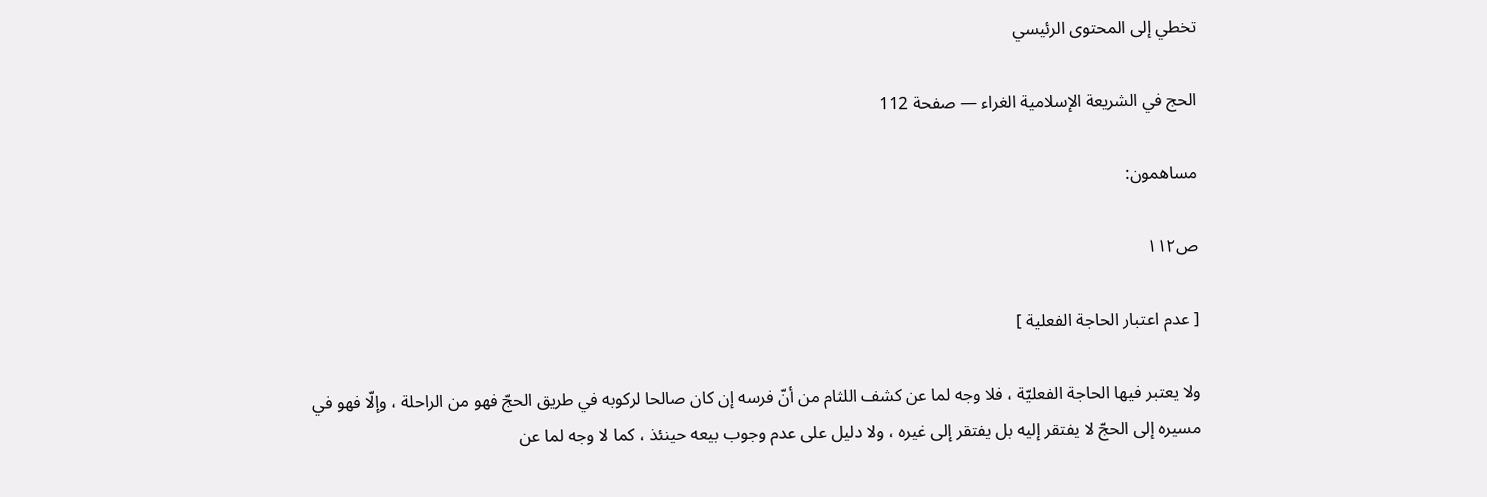تخطي إلى المحتوى الرئيسي

الحج في الشريعة الإسلامية الغراء — صفحة 112

مساهمون:

ص١١٢

[ عدم اعتبار الحاجة الفعلية ]

ولا يعتبر فيها الحاجة الفعليّة ، فلا وجه لما عن كشف اللثام من أنّ فرسه إن كان صالحا لركوبه في طريق الحجّ فهو من الراحلة ، وإلّا فهو في مسيره إلى الحجّ لا يفتقر إليه بل يفتقر إلى غيره ، ولا دليل على عدم وجوب بيعه حينئذ ، كما لا وجه لما عن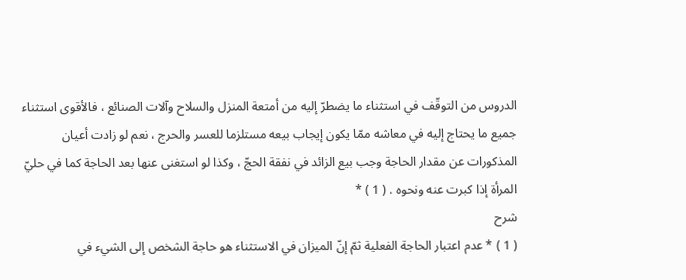الدروس من التوقّف في استثناء ما يضطرّ إليه من أمتعة المنزل والسلاح وآلات الصنائع ، فالأقوى استثناء جميع ما يحتاج إليه في معاشه ممّا يكون إيجاب بيعه مستلزما للعسر والحرج ، نعم لو زادت أعيان المذكورات عن مقدار الحاجة وجب بيع الزائد في نفقة الحجّ ، وكذا لو استغنى عنها بعد الحاجة كما في حليّ المرأة إذا كبرت عنه ونحوه . ( 1 ) *
شرح
( 1 ) * عدم اعتبار الحاجة الفعلية ثمّ إنّ الميزان في الاستثناء هو حاجة الشخص إلى الشيء في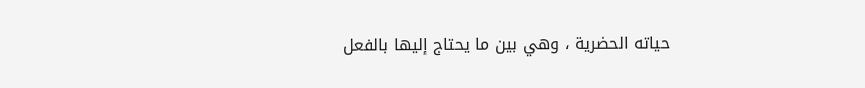حياته الحضرية ، وهي بين ما يحتاج إليها بالفعل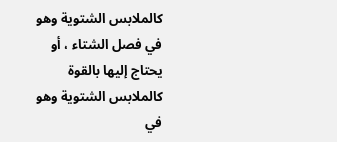كالملابس الشتوية وهو في فصل الشتاء ، أو يحتاج إليها بالقوة كالملابس الشتوية وهو في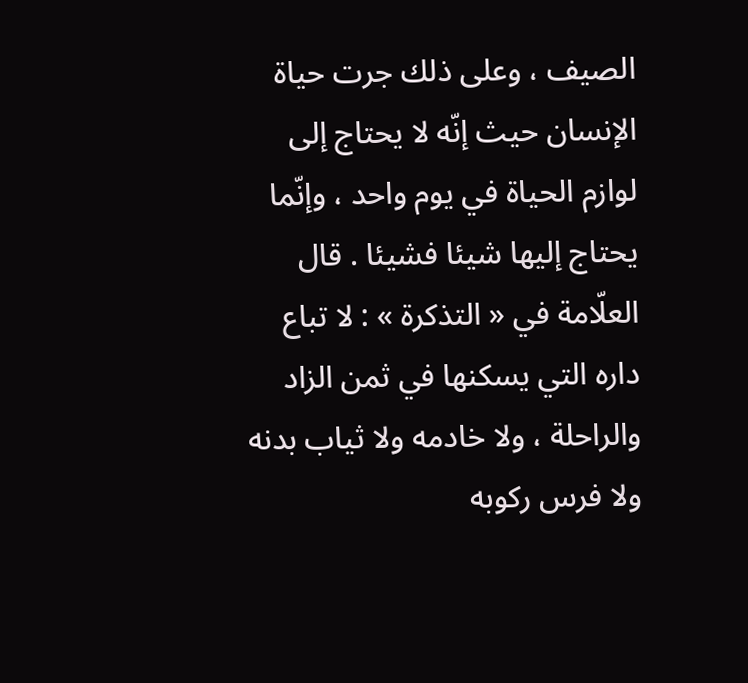الصيف ، وعلى ذلك جرت حياة الإنسان حيث إنّه لا يحتاج إلى لوازم الحياة في يوم واحد ، وإنّما يحتاج إليها شيئا فشيئا . قال العلّامة في « التذكرة » : لا تباع داره التي يسكنها في ثمن الزاد والراحلة ، ولا خادمه ولا ثياب بدنه ولا فرس ركوبه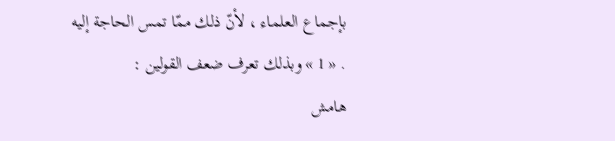بإجماع العلماء ، لأنّ ذلك ممّا تمس الحاجة إليه . « 1 » وبذلك تعرف ضعف القولين :
هامش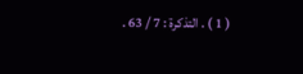( 1 ) . التذكرة : 7 / 63 .